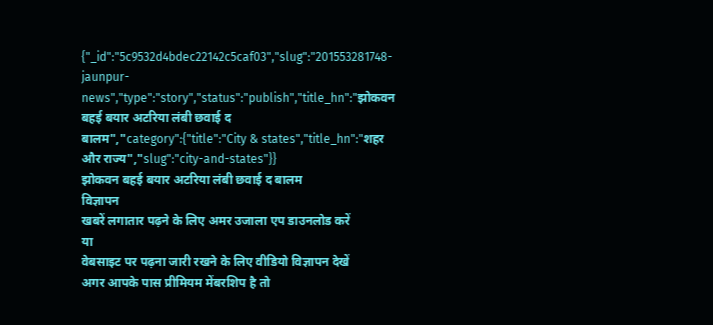{"_id":"5c9532d4bdec22142c5caf03","slug":"201553281748-jaunpur-news","type":"story","status":"publish","title_hn":"झोकवन बहई बयार अटरिया लंबी छवाई द बालम","category":{"title":"City & states","title_hn":"शहर और राज्य","slug":"city-and-states"}}
झोकवन बहई बयार अटरिया लंबी छवाई द बालम
विज्ञापन
खबरें लगातार पढ़ने के लिए अमर उजाला एप डाउनलोड करें
या
वेबसाइट पर पढ़ना जारी रखने के लिए वीडियो विज्ञापन देखें
अगर आपके पास प्रीमियम मेंबरशिप है तो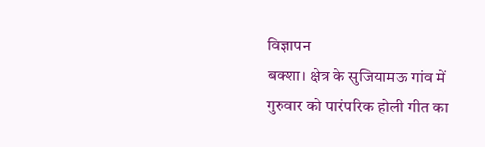विज्ञापन
बक्शा। क्षेत्र के सुजियामऊ गांव में गुरुवार को पारंपरिक होली गीत का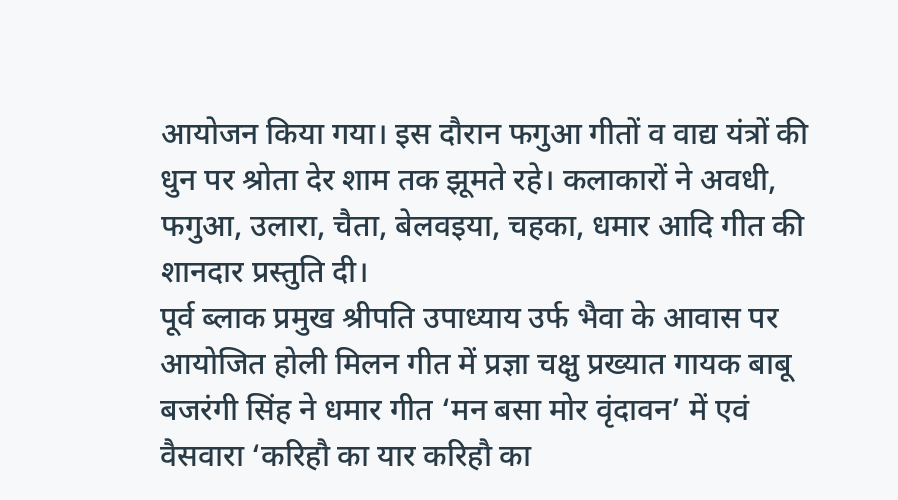आयोजन किया गया। इस दौरान फगुआ गीतों व वाद्य यंत्रों की धुन पर श्रोता देर शाम तक झूमते रहे। कलाकारों ने अवधी, फगुआ, उलारा, चैता, बेलवइया, चहका, धमार आदि गीत की शानदार प्रस्तुति दी।
पूर्व ब्लाक प्रमुख श्रीपति उपाध्याय उर्फ भैवा के आवास पर आयोजित होली मिलन गीत में प्रज्ञा चक्षु प्रख्यात गायक बाबू बजरंगी सिंह ने धमार गीत ‘मन बसा मोर वृंदावन’ में एवं वैसवारा ‘करिहौ का यार करिहौ का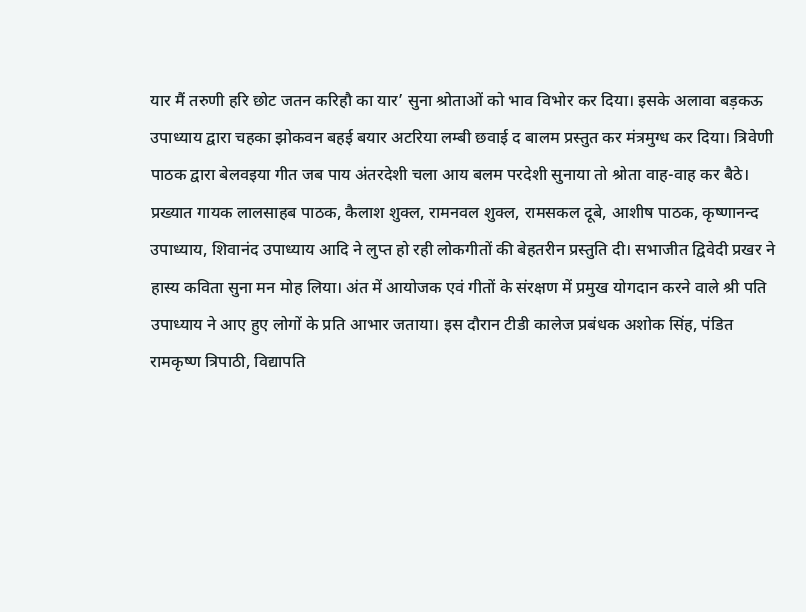यार मैं तरुणी हरि छोट जतन करिहौ का यार’ सुना श्रोताओं को भाव विभोर कर दिया। इसके अलावा बड़कऊ उपाध्याय द्वारा चहका झोकवन बहई बयार अटरिया लम्बी छवाई द बालम प्रस्तुत कर मंत्रमुग्ध कर दिया। त्रिवेणी पाठक द्वारा बेलवइया गीत जब पाय अंतरदेशी चला आय बलम परदेशी सुनाया तो श्रोता वाह-वाह कर बैठे। प्रख्यात गायक लालसाहब पाठक, कैलाश शुक्ल, रामनवल शुक्ल, रामसकल दूबे, आशीष पाठक, कृष्णानन्द उपाध्याय, शिवानंद उपाध्याय आदि ने लुप्त हो रही लोकगीतों की बेहतरीन प्रस्तुति दी। सभाजीत द्विवेदी प्रखर ने हास्य कविता सुना मन मोह लिया। अंत में आयोजक एवं गीतों के संरक्षण में प्रमुख योगदान करने वाले श्री पति उपाध्याय ने आए हुए लोगों के प्रति आभार जताया। इस दौरान टीडी कालेज प्रबंधक अशोक सिंह, पंडित रामकृष्ण त्रिपाठी, विद्यापति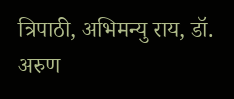त्रिपाठी, अभिमन्यु राय, डॉ. अरुण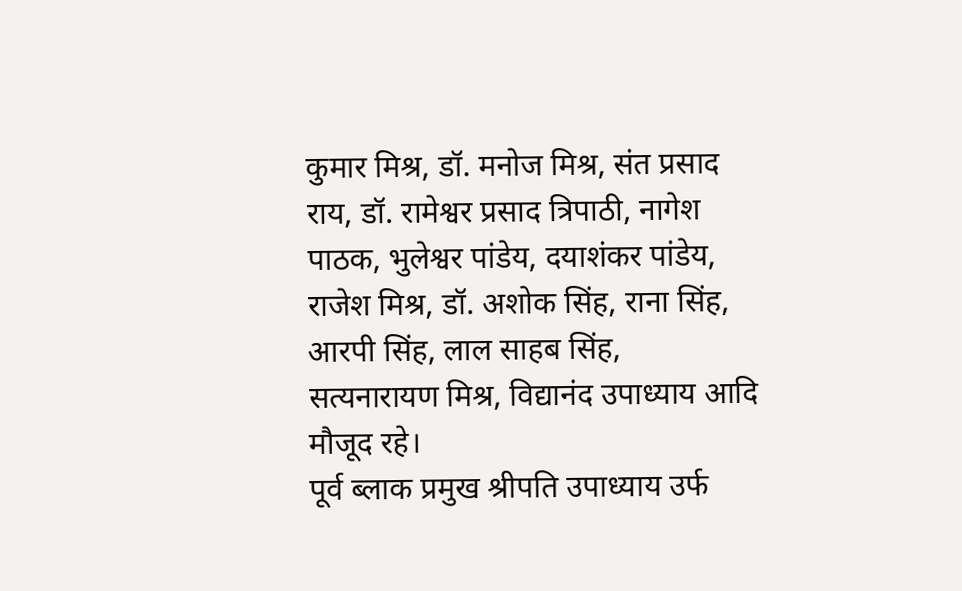कुमार मिश्र, डॉ. मनोज मिश्र, संत प्रसाद राय, डॉ. रामेश्वर प्रसाद त्रिपाठी, नागेश पाठक, भुलेश्वर पांडेय, दयाशंकर पांडेय, राजेश मिश्र, डॉ. अशोक सिंह, राना सिंह, आरपी सिंह, लाल साहब सिंह, सत्यनारायण मिश्र, विद्यानंद उपाध्याय आदि मौजूद रहे।
पूर्व ब्लाक प्रमुख श्रीपति उपाध्याय उर्फ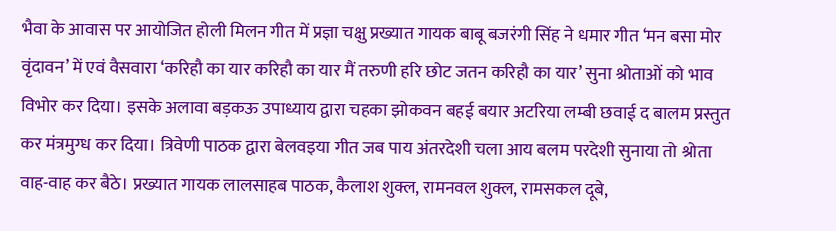भैवा के आवास पर आयोजित होली मिलन गीत में प्रज्ञा चक्षु प्रख्यात गायक बाबू बजरंगी सिंह ने धमार गीत ‘मन बसा मोर वृंदावन’ में एवं वैसवारा ‘करिहौ का यार करिहौ का यार मैं तरुणी हरि छोट जतन करिहौ का यार’ सुना श्रोताओं को भाव विभोर कर दिया। इसके अलावा बड़कऊ उपाध्याय द्वारा चहका झोकवन बहई बयार अटरिया लम्बी छवाई द बालम प्रस्तुत कर मंत्रमुग्ध कर दिया। त्रिवेणी पाठक द्वारा बेलवइया गीत जब पाय अंतरदेशी चला आय बलम परदेशी सुनाया तो श्रोता वाह-वाह कर बैठे। प्रख्यात गायक लालसाहब पाठक, कैलाश शुक्ल, रामनवल शुक्ल, रामसकल दूबे,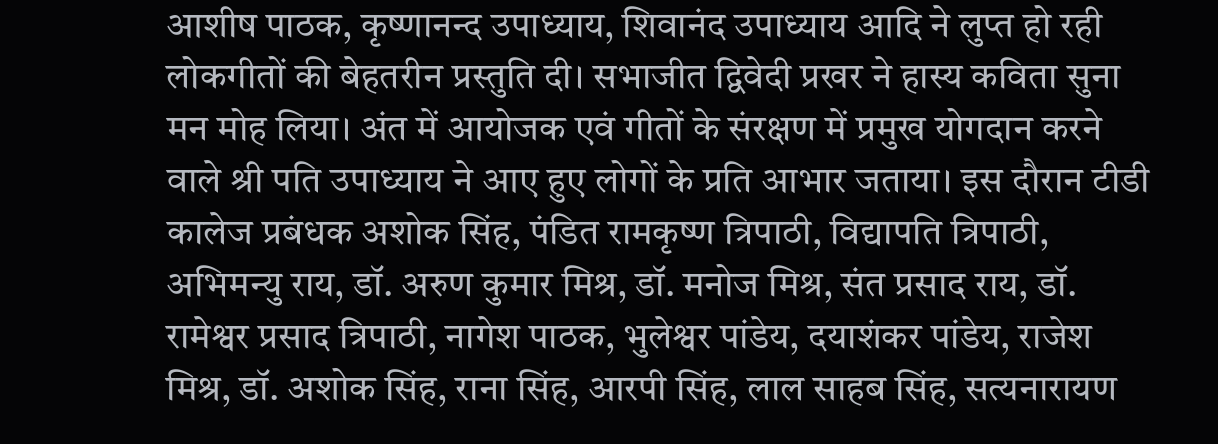आशीष पाठक, कृष्णानन्द उपाध्याय, शिवानंद उपाध्याय आदि ने लुप्त हो रही लोकगीतों की बेहतरीन प्रस्तुति दी। सभाजीत द्विवेदी प्रखर ने हास्य कविता सुना मन मोह लिया। अंत में आयोजक एवं गीतों के संरक्षण में प्रमुख योगदान करने वाले श्री पति उपाध्याय ने आए हुए लोगों के प्रति आभार जताया। इस दौरान टीडी कालेज प्रबंधक अशोक सिंह, पंडित रामकृष्ण त्रिपाठी, विद्यापति त्रिपाठी, अभिमन्यु राय, डॉ. अरुण कुमार मिश्र, डॉ. मनोज मिश्र, संत प्रसाद राय, डॉ. रामेश्वर प्रसाद त्रिपाठी, नागेश पाठक, भुलेश्वर पांडेय, दयाशंकर पांडेय, राजेश मिश्र, डॉ. अशोक सिंह, राना सिंह, आरपी सिंह, लाल साहब सिंह, सत्यनारायण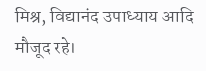मिश्र, विद्यानंद उपाध्याय आदि मौजूद रहे।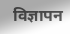विज्ञापन